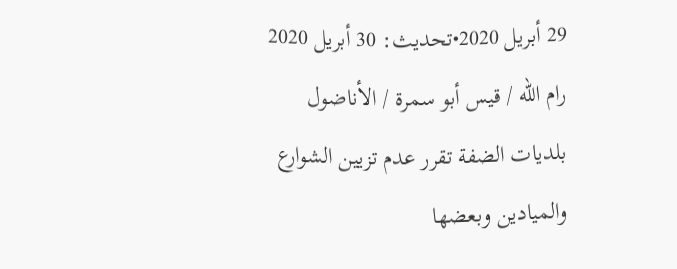29 أبريل 2020•تحديث: 30 أبريل 2020
رام الله / قيس أبو سمرة / الأناضول
بلديات الضفة تقرر عدم تزيين الشوارع والميادين وبعضها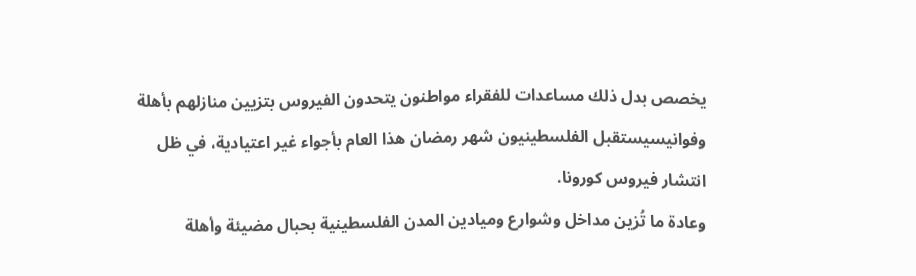يخصص بدل ذلك مساعدات للفقراء مواطنون يتحدون الفيروس بتزيين منازلهم بأهلة وفوانيسيستقبل الفلسطينيون شهر رمضان هذا العام بأجواء غير اعتيادية، في ظل انتشار فيروس كورونا.
وعادة ما تُزين مداخل وشوارع وميادين المدن الفلسطينية بحبال مضيئة وأهلة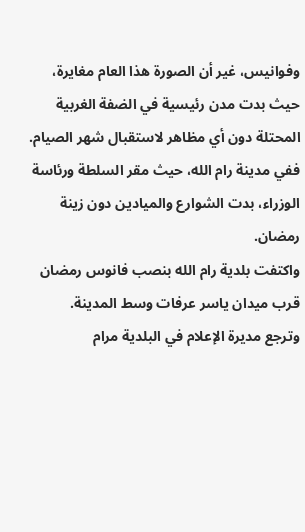وفوانيس، غير أن الصورة هذا العام مغايرة، حيث بدت مدن رئيسية في الضفة الغربية المحتلة دون أي مظاهر لاستقبال شهر الصيام.
ففي مدينة رام الله، حيث مقر السلطة ورئاسة الوزراء، بدت الشوارع والميادين دون زينة رمضان.
واكتفت بلدية رام الله بنصب فانوس رمضان قرب ميدان ياسر عرفات وسط المدينة.
وترجع مديرة الإعلام في البلدية مرام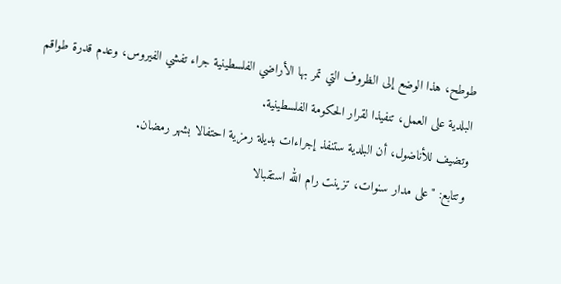طوطح، هذا الوضع إلى الظروف التي تمر بها الأراضي الفلسطينية جراء تفشي الفيروس، وعدم قدرة طواقم البلدية على العمل، تنفيذا لقرار الحكومة الفلسطينية.
وتضيف للأناضول، أن البلدية ستنفذ إجراءات بديلة رمزية احتفالا بشهر رمضان.
وتتابع: "على مدار سنوات، تزينت رام الله استقبالا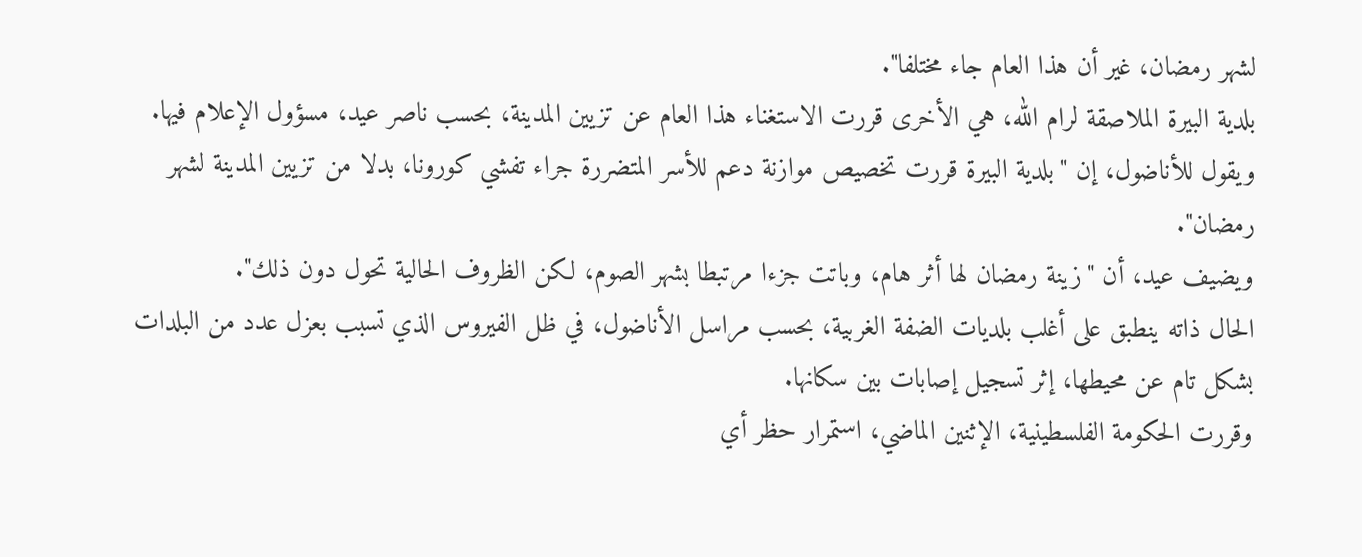لشهر رمضان، غير أن هذا العام جاء مختلفا".
بلدية البيرة الملاصقة لرام الله، هي الأخرى قررت الاستغناء هذا العام عن تزيين المدينة، بحسب ناصر عيد، مسؤول الإعلام فيها.
ويقول للأناضول، إن "بلدية البيرة قررت تخصيص موازنة دعم للأسر المتضررة جراء تفشي كورونا، بدلا من تزيين المدينة لشهر رمضان".
ويضيف عيد، أن "زينة رمضان لها أثر هام، وباتت جزءا مرتبطا بشهر الصوم، لكن الظروف الحالية تحول دون ذلك".
الحال ذاته ينطبق على أغلب بلديات الضفة الغربية، بحسب مراسل الأناضول، في ظل الفيروس الذي تسبب بعزل عدد من البلدات بشكل تام عن محيطها، إثر تسجيل إصابات بين سكانها.
وقررت الحكومة الفلسطينية، الإثنين الماضي، استمرار حظر أي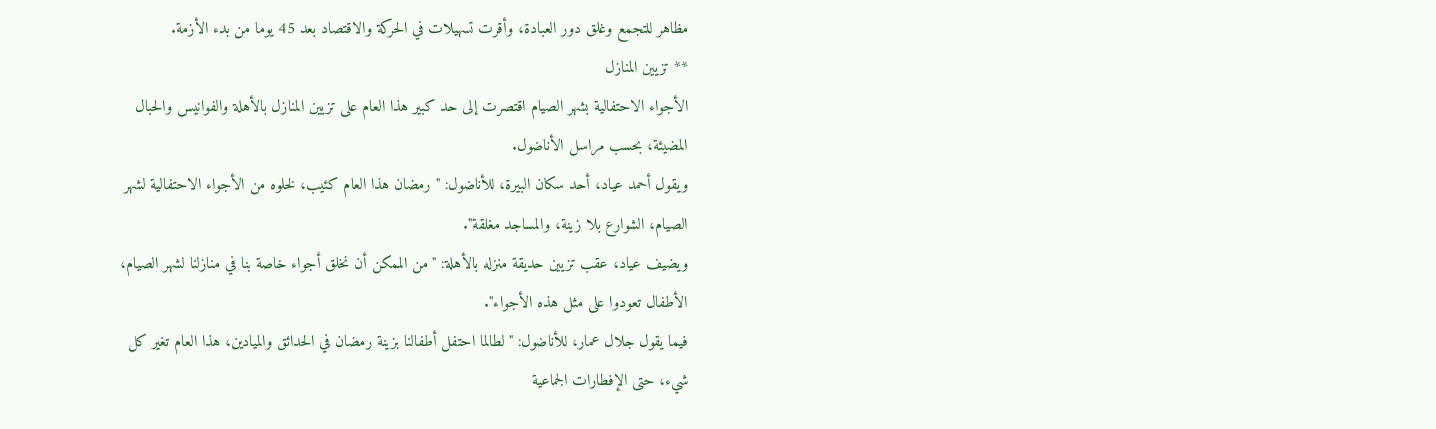مظاهر للتجمع وغلق دور العبادة، وأقرت تسهيلات في الحركة والاقتصاد بعد 45 يوما من بدء الأزمة.
** تزيين المنازل
الأجواء الاحتفالية بشهر الصيام اقتصرت إلى حد كبير هذا العام على تزيين المنازل بالأهلة والفوانيس والحبال المضيئة، بحسب مراسل الأناضول.
ويقول أحمد عياد، أحد سكان البيرة، للأناضول: "رمضان هذا العام كئيب، لخلوه من الأجواء الاحتفالية لشهر الصيام، الشوارع بلا زينة، والمساجد مغلقة".
ويضيف عياد، عقب تزيين حديقة منزله بالأهلة: "من الممكن أن نخلق أجواء خاصة بنا في منازلنا لشهر الصيام، الأطفال تعودوا على مثل هذه الأجواء".
فيما يقول جلال عمار، للأناضول: "لطالما احتفل أطفالنا بزينة رمضان في الحدائق والميادين، هذا العام تغير كل شيء، حتى الإفطارات الجماعية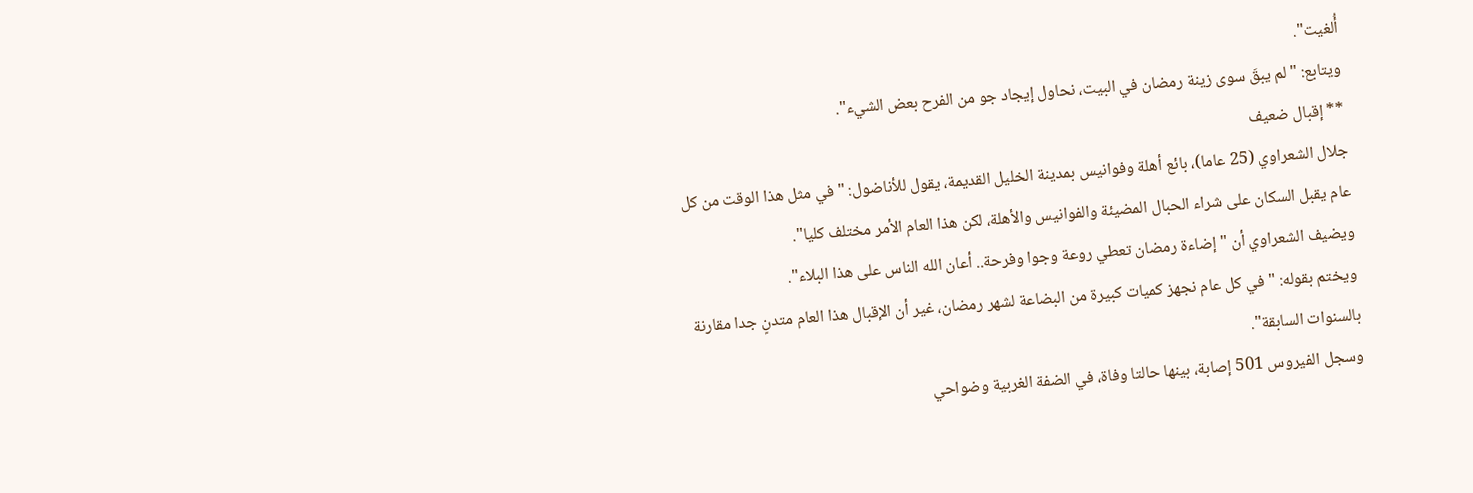أُلغيت".
ويتابع: "لم يبقَ سوى زينة رمضان في البيت، نحاول إيجاد جو من الفرح بعض الشيء".
** إقبال ضعيف
جلال الشعراوي (25 عاما)، بائع أهلة وفوانيس بمدينة الخليل القديمة، يقول للأناضول: "في مثل هذا الوقت من كل عام يقبل السكان على شراء الحبال المضيئة والفوانيس والأهلة، لكن هذا العام الأمر مختلف كليا".
ويضيف الشعراوي أن "إضاءة رمضان تعطي روعة وجوا وفرحة.. أعان الله الناس على هذا البلاء".
ويختم بقوله: "في كل عام نجهز كميات كبيرة من البضاعة لشهر رمضان، غير أن الإقبال هذا العام متدنٍ جدا مقارنة بالسنوات السابقة".
وسجل الفيروس 501 إصابة، بينها حالتا وفاة، في الضفة الغربية وضواحي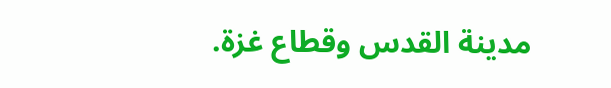مدينة القدس وقطاع غزة.